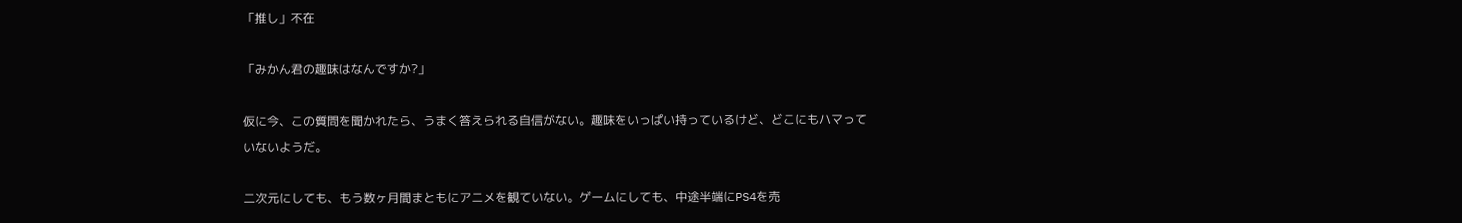「推し」不在

「みかん君の趣味はなんですか?」

仮に今、この質問を聞かれたら、うまく答えられる自信がない。趣味をいっぱい持っているけど、どこにもハマっていないようだ。

二次元にしても、もう数ヶ月間まともにアニメを観ていない。ゲームにしても、中途半端にPS4を売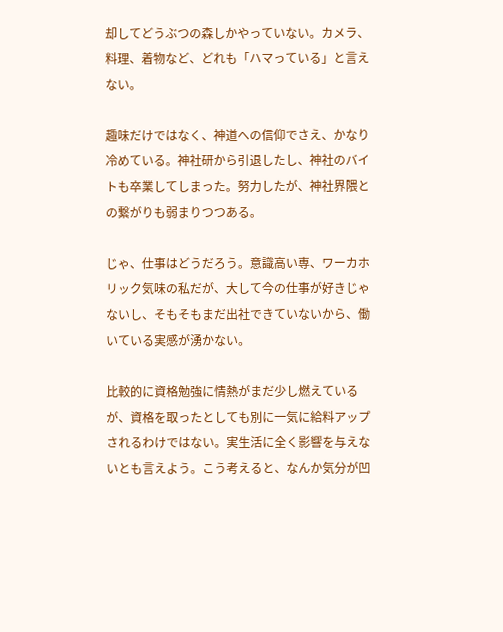却してどうぶつの森しかやっていない。カメラ、料理、着物など、どれも「ハマっている」と言えない。

趣味だけではなく、神道への信仰でさえ、かなり冷めている。神社研から引退したし、神社のバイトも卒業してしまった。努力したが、神社界隈との繋がりも弱まりつつある。

じゃ、仕事はどうだろう。意識高い専、ワーカホリック気味の私だが、大して今の仕事が好きじゃないし、そもそもまだ出社できていないから、働いている実感が湧かない。

比較的に資格勉強に情熱がまだ少し燃えているが、資格を取ったとしても別に一気に給料アップされるわけではない。実生活に全く影響を与えないとも言えよう。こう考えると、なんか気分が凹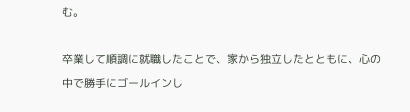む。

卒業して順調に就職したことで、家から独立したとともに、心の中で勝手にゴールインし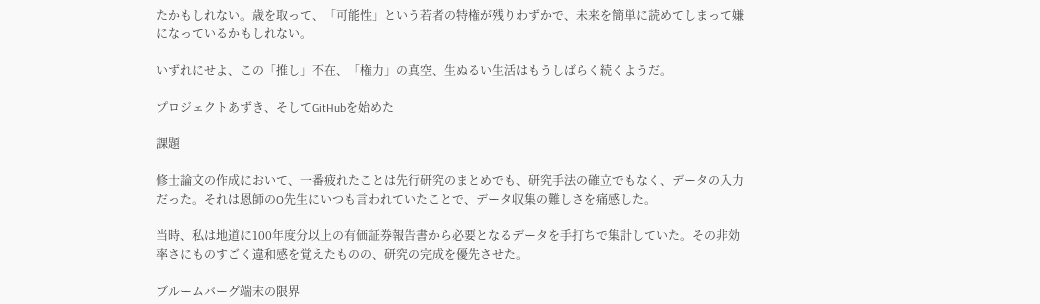たかもしれない。歳を取って、「可能性」という若者の特権が残りわずかで、未来を簡単に読めてしまって嫌になっているかもしれない。

いずれにせよ、この「推し」不在、「権力」の真空、生ぬるい生活はもうしばらく続くようだ。

プロジェクトあずき、そしてGitHubを始めた

課題

修士論文の作成において、一番疲れたことは先行研究のまとめでも、研究手法の確立でもなく、データの入力だった。それは恩師のO先生にいつも言われていたことで、データ収集の難しさを痛感した。

当時、私は地道に100年度分以上の有価証券報告書から必要となるデータを手打ちで集計していた。その非効率さにものすごく違和感を覚えたものの、研究の完成を優先させた。

ブルームバーグ端末の限界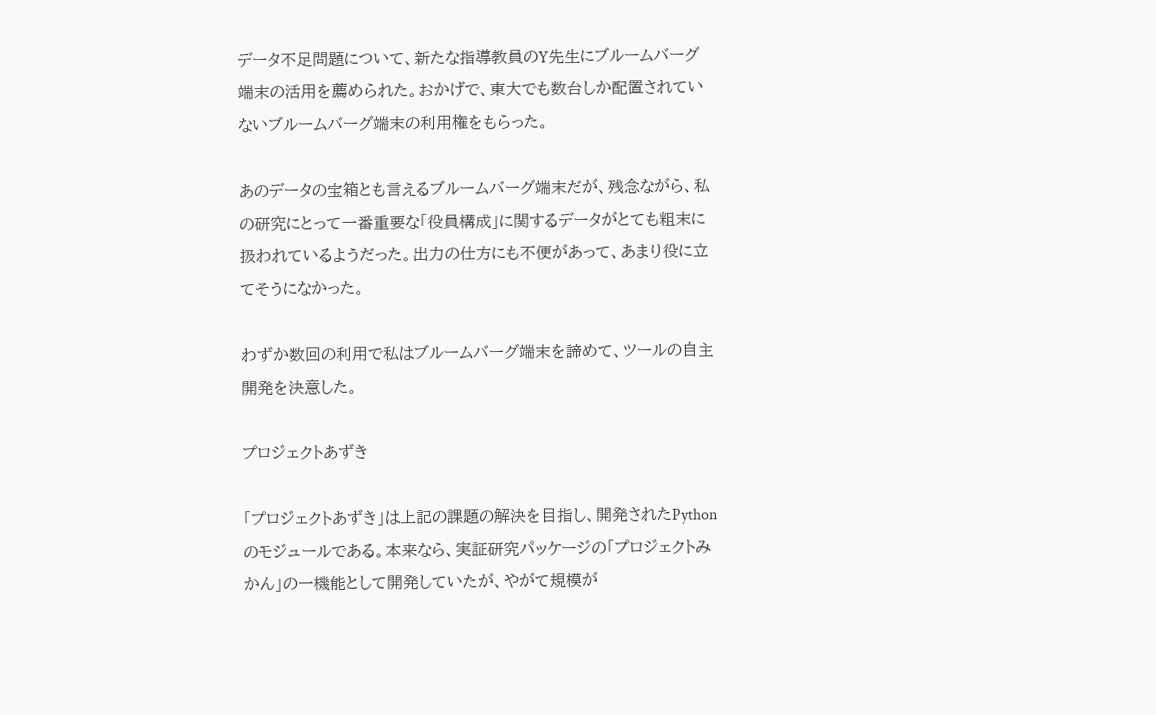データ不足問題について、新たな指導教員のY先生にブルームバーグ端末の活用を薦められた。おかげで、東大でも数台しか配置されていないブルームバーグ端末の利用権をもらった。

あのデータの宝箱とも言えるブルームバーグ端末だが、残念ながら、私の研究にとって一番重要な「役員構成」に関するデータがとても粗末に扱われているようだった。出力の仕方にも不便があって、あまり役に立てそうになかった。

わずか数回の利用で私はブルームバーグ端末を諦めて、ツールの自主開発を決意した。

プロジェクトあずき

「プロジェクトあずき」は上記の課題の解決を目指し、開発されたPythonのモジュールである。本来なら、実証研究パッケージの「プロジェクトみかん」の一機能として開発していたが、やがて規模が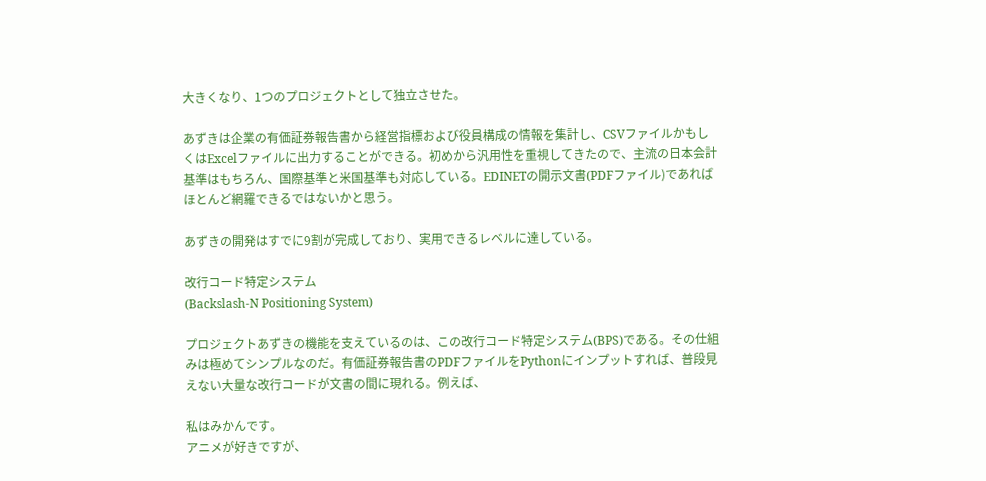大きくなり、1つのプロジェクトとして独立させた。

あずきは企業の有価証券報告書から経営指標および役員構成の情報を集計し、CSVファイルかもしくはExcelファイルに出力することができる。初めから汎用性を重視してきたので、主流の日本会計基準はもちろん、国際基準と米国基準も対応している。EDINETの開示文書(PDFファイル)であればほとんど網羅できるではないかと思う。

あずきの開発はすでに9割が完成しており、実用できるレベルに達している。

改行コード特定システム
(Backslash-N Positioning System)

プロジェクトあずきの機能を支えているのは、この改行コード特定システム(BPS)である。その仕組みは極めてシンプルなのだ。有価証券報告書のPDFファイルをPythonにインプットすれば、普段見えない大量な改行コードが文書の間に現れる。例えば、

私はみかんです。
アニメが好きですが、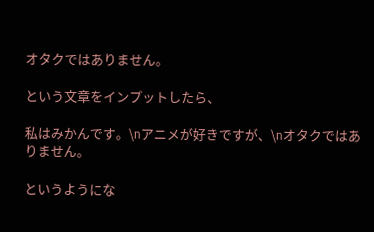オタクではありません。

という文章をインプットしたら、

私はみかんです。\nアニメが好きですが、\nオタクではありません。

というようにな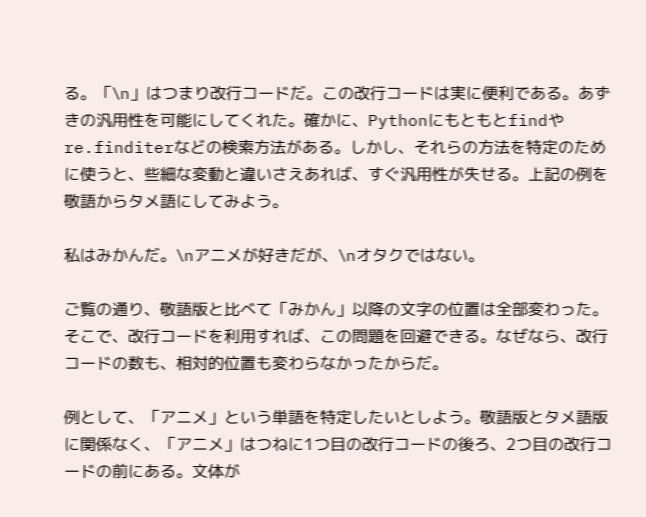る。「\n」はつまり改行コードだ。この改行コードは実に便利である。あずきの汎用性を可能にしてくれた。確かに、Pythonにもともとfindやre.finditerなどの検索方法がある。しかし、それらの方法を特定のために使うと、些細な変動と違いさえあれば、すぐ汎用性が失せる。上記の例を敬語からタメ語にしてみよう。

私はみかんだ。\nアニメが好きだが、\nオタクではない。

ご覧の通り、敬語版と比べて「みかん」以降の文字の位置は全部変わった。そこで、改行コードを利用すれば、この問題を回避できる。なぜなら、改行コードの数も、相対的位置も変わらなかったからだ。

例として、「アニメ」という単語を特定したいとしよう。敬語版とタメ語版に関係なく、「アニメ」はつねに1つ目の改行コードの後ろ、2つ目の改行コードの前にある。文体が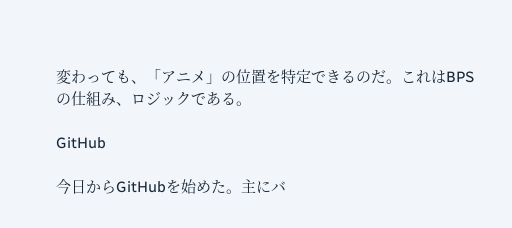変わっても、「アニメ」の位置を特定できるのだ。これはBPSの仕組み、ロジックである。

GitHub

今日からGitHubを始めた。主にバ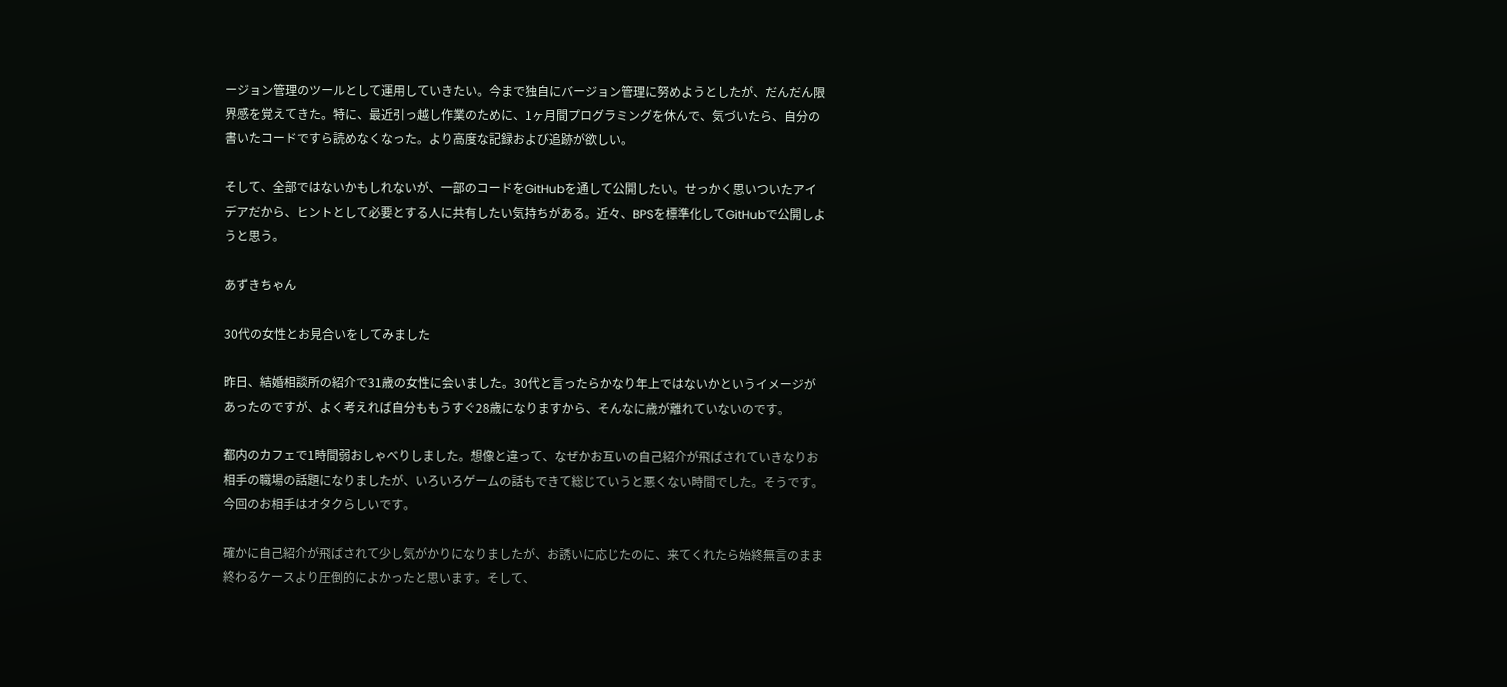ージョン管理のツールとして運用していきたい。今まで独自にバージョン管理に努めようとしたが、だんだん限界感を覚えてきた。特に、最近引っ越し作業のために、1ヶ月間プログラミングを休んで、気づいたら、自分の書いたコードですら読めなくなった。より高度な記録および追跡が欲しい。

そして、全部ではないかもしれないが、一部のコードをGitHubを通して公開したい。せっかく思いついたアイデアだから、ヒントとして必要とする人に共有したい気持ちがある。近々、BPSを標準化してGitHubで公開しようと思う。

あずきちゃん

30代の女性とお見合いをしてみました

昨日、結婚相談所の紹介で31歳の女性に会いました。30代と言ったらかなり年上ではないかというイメージがあったのですが、よく考えれば自分ももうすぐ28歳になりますから、そんなに歳が離れていないのです。

都内のカフェで1時間弱おしゃべりしました。想像と違って、なぜかお互いの自己紹介が飛ばされていきなりお相手の職場の話題になりましたが、いろいろゲームの話もできて総じていうと悪くない時間でした。そうです。今回のお相手はオタクらしいです。

確かに自己紹介が飛ばされて少し気がかりになりましたが、お誘いに応じたのに、来てくれたら始終無言のまま終わるケースより圧倒的によかったと思います。そして、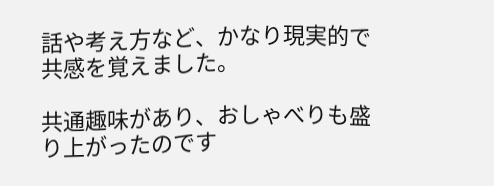話や考え方など、かなり現実的で共感を覚えました。

共通趣味があり、おしゃべりも盛り上がったのです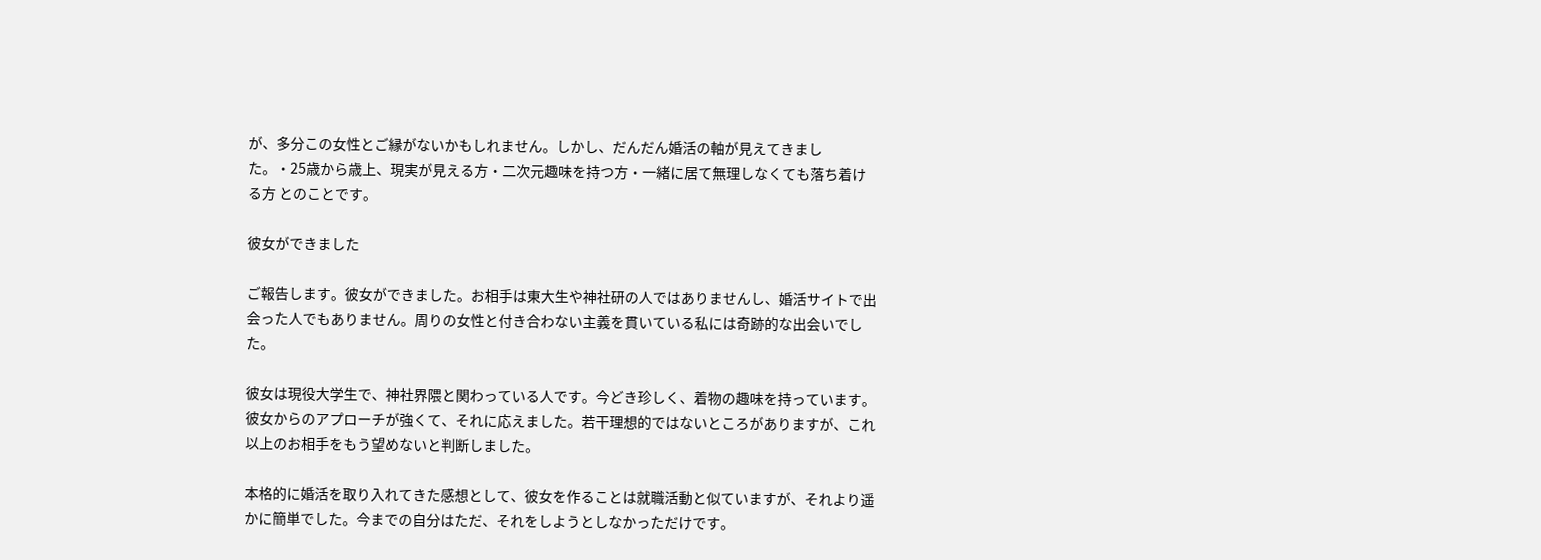が、多分この女性とご縁がないかもしれません。しかし、だんだん婚活の軸が見えてきました。・25歳から歳上、現実が見える方・二次元趣味を持つ方・一緒に居て無理しなくても落ち着ける方 とのことです。

彼女ができました

ご報告します。彼女ができました。お相手は東大生や神社研の人ではありませんし、婚活サイトで出会った人でもありません。周りの女性と付き合わない主義を貫いている私には奇跡的な出会いでした。

彼女は現役大学生で、神社界隈と関わっている人です。今どき珍しく、着物の趣味を持っています。彼女からのアプローチが強くて、それに応えました。若干理想的ではないところがありますが、これ以上のお相手をもう望めないと判断しました。

本格的に婚活を取り入れてきた感想として、彼女を作ることは就職活動と似ていますが、それより遥かに簡単でした。今までの自分はただ、それをしようとしなかっただけです。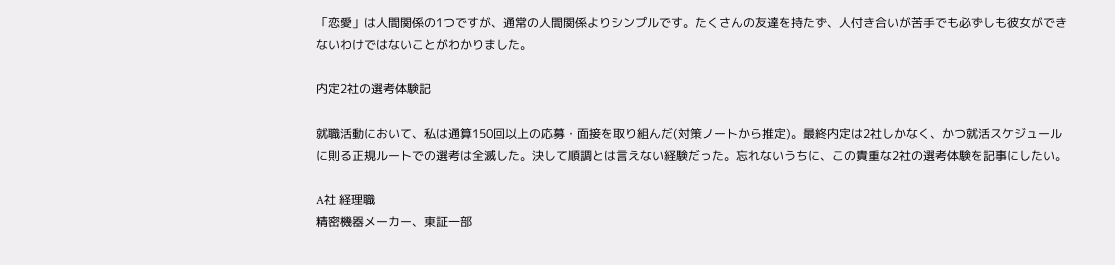「恋愛」は人間関係の1つですが、通常の人間関係よりシンプルです。たくさんの友達を持たず、人付き合いが苦手でも必ずしも彼女ができないわけではないことがわかりました。

内定2社の選考体験記

就職活動において、私は通算150回以上の応募・面接を取り組んだ(対策ノートから推定)。最終内定は2社しかなく、かつ就活スケジュールに則る正規ルートでの選考は全滅した。決して順調とは言えない経験だった。忘れないうちに、この貴重な2社の選考体験を記事にしたい。

A社 経理職
精密機器メーカー、東証一部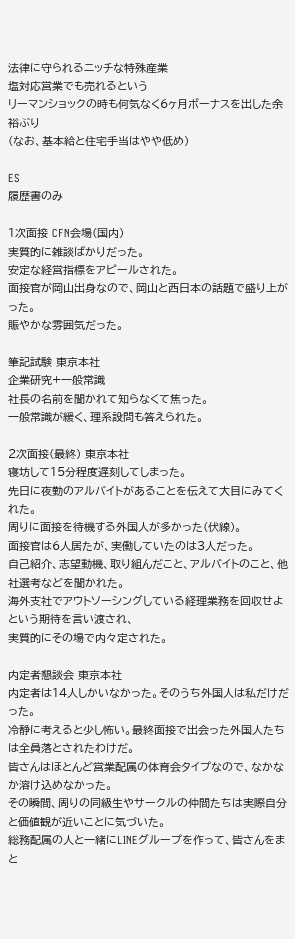法律に守られるニッチな特殊産業
塩対応営業でも売れるという
リーマンショックの時も何気なく6ヶ月ボーナスを出した余裕ぶり
(なお、基本給と住宅手当はやや低め)

ES
履歴書のみ

1次面接 CFN会場(国内)
実質的に雑談ばかりだった。
安定な経営指標をアピールされた。
面接官が岡山出身なので、岡山と西日本の話題で盛り上がった。
賑やかな雰囲気だった。

筆記試験 東京本社
企業研究+一般常識
社長の名前を聞かれて知らなくて焦った。
一般常識が緩く、理系設問も答えられた。

2次面接(最終) 東京本社
寝坊して15分程度遅刻してしまった。
先日に夜勤のアルバイトがあることを伝えて大目にみてくれた。
周りに面接を待機する外国人が多かった(伏線)。
面接官は6人居たが、実働していたのは3人だった。
自己紹介、志望動機、取り組んだこと、アルバイトのこと、他社選考などを聞かれた。
海外支社でアウトソーシングしている経理業務を回収せよという期待を言い渡され、
実質的にその場で内々定された。

内定者懇談会 東京本社
内定者は14人しかいなかった。そのうち外国人は私だけだった。
冷静に考えると少し怖い。最終面接で出会った外国人たちは全員落とされたわけだ。
皆さんはほとんど営業配属の体育会タイプなので、なかなか溶け込めなかった。
その瞬間、周りの同級生やサークルの仲間たちは実際自分と価値観が近いことに気づいた。
総務配属の人と一緒にLINEグループを作って、皆さんをまと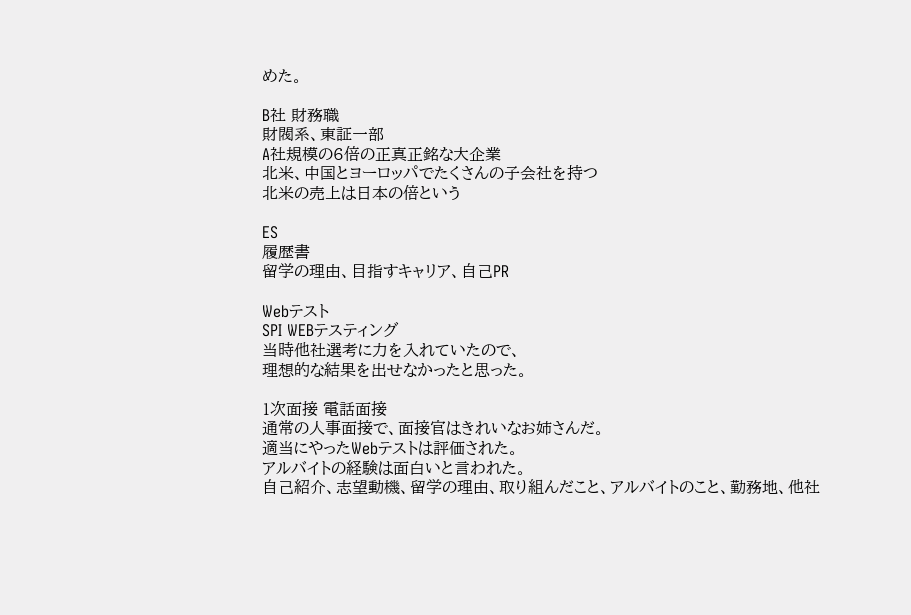めた。

B社 財務職
財閥系、東証一部
A社規模の6倍の正真正銘な大企業
北米、中国とヨーロッパでたくさんの子会社を持つ
北米の売上は日本の倍という

ES
履歴書
留学の理由、目指すキャリア、自己PR

Webテスト
SPI WEBテスティング
当時他社選考に力を入れていたので、
理想的な結果を出せなかったと思った。

1次面接 電話面接
通常の人事面接で、面接官はきれいなお姉さんだ。
適当にやったWebテストは評価された。
アルバイトの経験は面白いと言われた。
自己紹介、志望動機、留学の理由、取り組んだこと、アルバイトのこと、勤務地、他社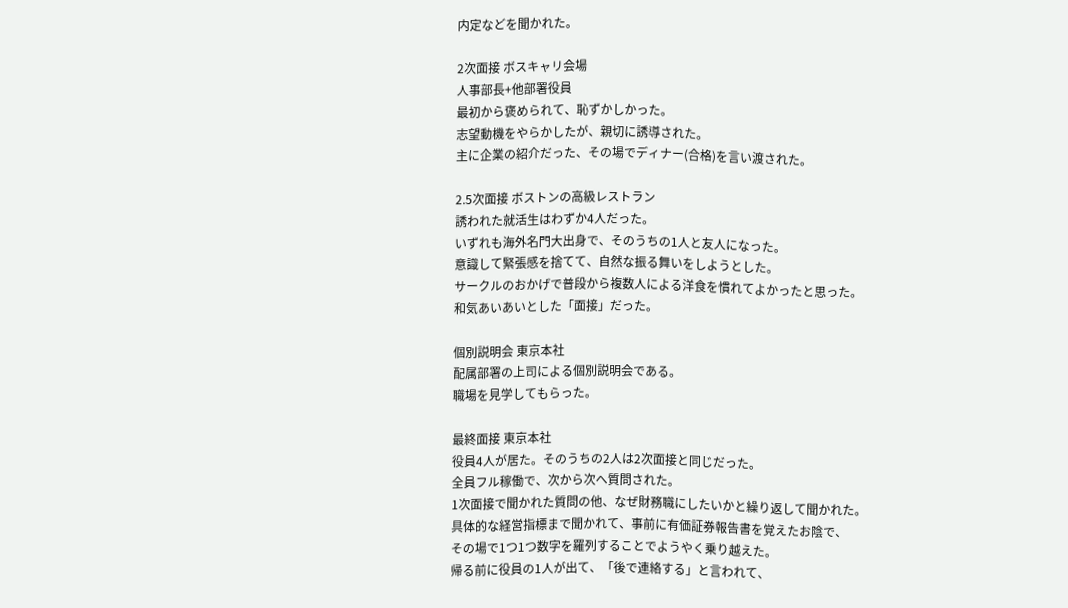内定などを聞かれた。

2次面接 ボスキャリ会場
人事部長+他部署役員
最初から褒められて、恥ずかしかった。
志望動機をやらかしたが、親切に誘導された。
主に企業の紹介だった、その場でディナー(合格)を言い渡された。

2.5次面接 ボストンの高級レストラン
誘われた就活生はわずか4人だった。
いずれも海外名門大出身で、そのうちの1人と友人になった。
意識して緊張感を捨てて、自然な振る舞いをしようとした。
サークルのおかげで普段から複数人による洋食を慣れてよかったと思った。
和気あいあいとした「面接」だった。

個別説明会 東京本社
配属部署の上司による個別説明会である。
職場を見学してもらった。

最終面接 東京本社
役員4人が居た。そのうちの2人は2次面接と同じだった。
全員フル稼働で、次から次へ質問された。
1次面接で聞かれた質問の他、なぜ財務職にしたいかと繰り返して聞かれた。
具体的な経営指標まで聞かれて、事前に有価証券報告書を覚えたお陰で、
その場で1つ1つ数字を羅列することでようやく乗り越えた。
帰る前に役員の1人が出て、「後で連絡する」と言われて、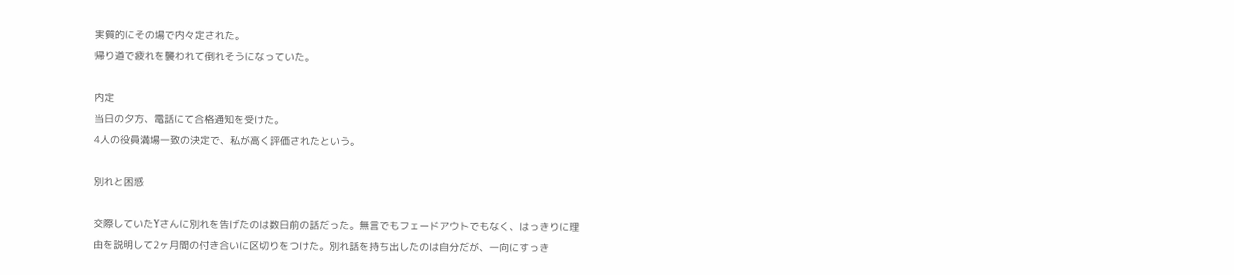実質的にその場で内々定された。
帰り道で疲れを襲われて倒れそうになっていた。

内定
当日の夕方、電話にて合格通知を受けた。
4人の役員満場一致の決定で、私が高く評価されたという。

別れと困惑

交際していたYさんに別れを告げたのは数日前の話だった。無言でもフェードアウトでもなく、はっきりに理由を説明して2ヶ月間の付き合いに区切りをつけた。別れ話を持ち出したのは自分だが、一向にすっき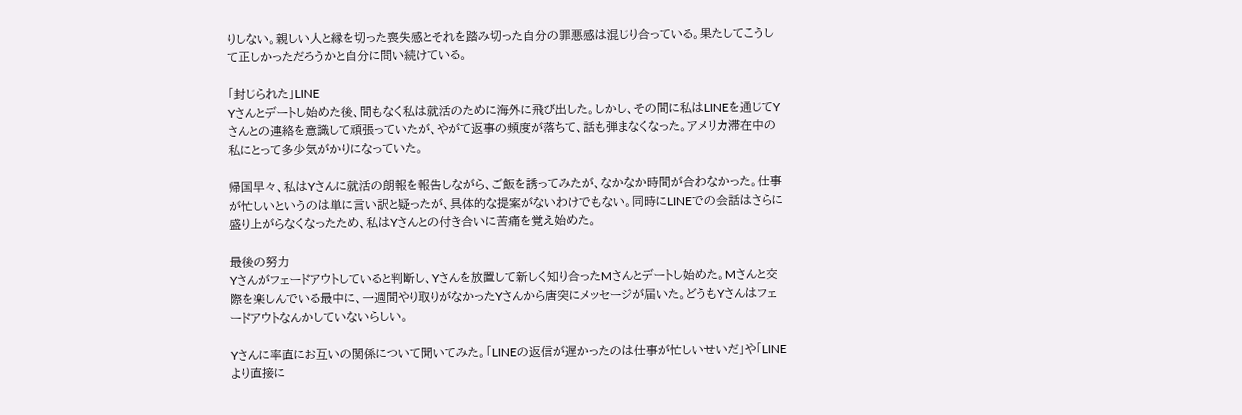りしない。親しい人と縁を切った喪失感とそれを踏み切った自分の罪悪感は混じり合っている。果たしてこうして正しかっただろうかと自分に問い続けている。

「封じられた」LINE
Yさんとデートし始めた後、間もなく私は就活のために海外に飛び出した。しかし、その間に私はLINEを通じてYさんとの連絡を意識して頑張っていたが、やがて返事の頻度が落ちて、話も弾まなくなった。アメリカ滞在中の私にとって多少気がかりになっていた。

帰国早々、私はYさんに就活の朗報を報告しながら、ご飯を誘ってみたが、なかなか時間が合わなかった。仕事が忙しいというのは単に言い訳と疑ったが、具体的な提案がないわけでもない。同時にLINEでの会話はさらに盛り上がらなくなったため、私はYさんとの付き合いに苦痛を覚え始めた。

最後の努力
Yさんがフェードアウトしていると判断し、Yさんを放置して新しく知り合ったMさんとデートし始めた。Mさんと交際を楽しんでいる最中に、一週間やり取りがなかったYさんから唐突にメッセージが届いた。どうもYさんはフェードアウトなんかしていないらしい。

Yさんに率直にお互いの関係について聞いてみた。「LINEの返信が遅かったのは仕事が忙しいせいだ」や「LINEより直接に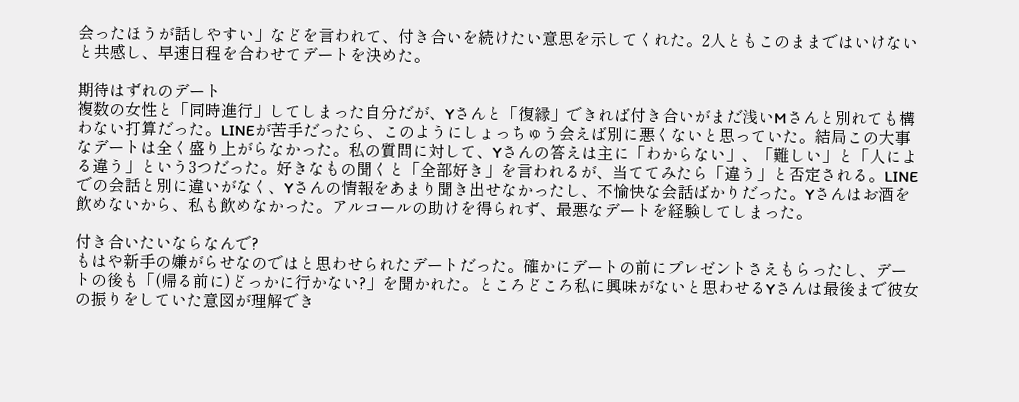会ったほうが話しやすい」などを言われて、付き合いを続けたい意思を示してくれた。2人ともこのままではいけないと共感し、早速日程を合わせてデートを決めた。

期待はずれのデート
複数の女性と「同時進行」してしまった自分だが、Yさんと「復縁」できれば付き合いがまだ浅いMさんと別れても構わない打算だった。LINEが苦手だったら、このようにしょっちゅう会えば別に悪くないと思っていた。結局この大事なデートは全く盛り上がらなかった。私の質問に対して、Yさんの答えは主に「わからない」、「難しい」と「人による違う」という3つだった。好きなもの聞くと「全部好き」を言われるが、当ててみたら「違う」と否定される。LINEでの会話と別に違いがなく、Yさんの情報をあまり聞き出せなかったし、不愉快な会話ばかりだった。Yさんはお酒を飲めないから、私も飲めなかった。アルコールの助けを得られず、最悪なデートを経験してしまった。

付き合いたいならなんで?
もはや新手の嫌がらせなのではと思わせられたデートだった。確かにデートの前にプレゼントさえもらったし、デートの後も「(帰る前に)どっかに行かない?」を聞かれた。ところどころ私に興味がないと思わせるYさんは最後まで彼女の振りをしていた意図が理解でき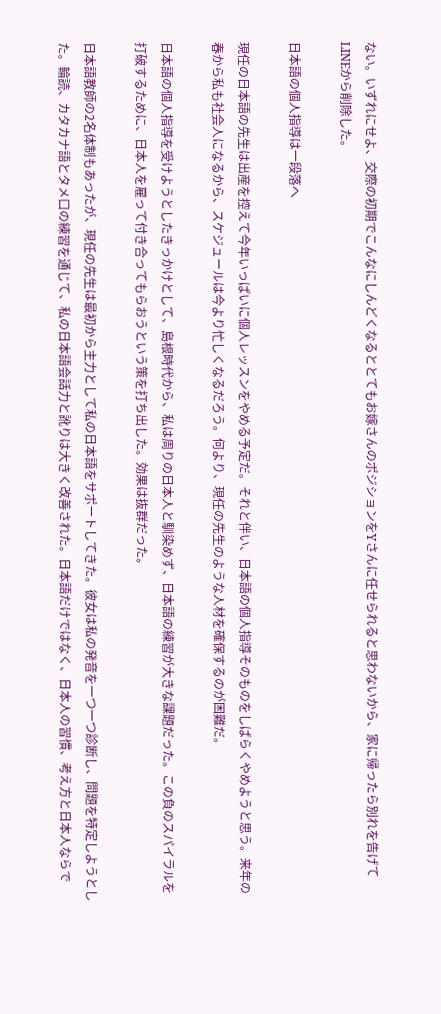ない。いずれにせよ、交際の初期でこんなにしんどくなるととてもお嫁さんのポジションをYさんに任せられると思わないから、家に帰ったら別れを告げてLINEから削除した。

日本語の個人指導は一段落へ

現任の日本語の先生は出産を控えて今年いっぱいに個人レッスンをやめる予定だ。それと伴い、日本語の個人指導そのものをしばらくやめようと思う。来年の春から私も社会人になるから、スケジュールは今より忙しくなるだろう。何より、現任の先生のような人材を確保するのが困難だ。

日本語の個人指導を受けようとしたきっかけとして、島根時代から、私は周りの日本人と馴染めず、日本語の練習が大きな課題だった。この負のスパイラルを打破するために、日本人を雇って付き合ってもらおうという策を打ち出した。効果は抜群だった。

日本語教師の2名体制もあったが、現任の先生は最初から主力として私の日本語をサポートしてきた。彼女は私の発音を一つ一つ診断し、問題を特定しようとした。輪読、カタカナ語とタメ口の練習を通じて、私の日本語会話力と訛りは大きく改善された。日本語だけではなく、日本人の習慣、考え方と日本人ならで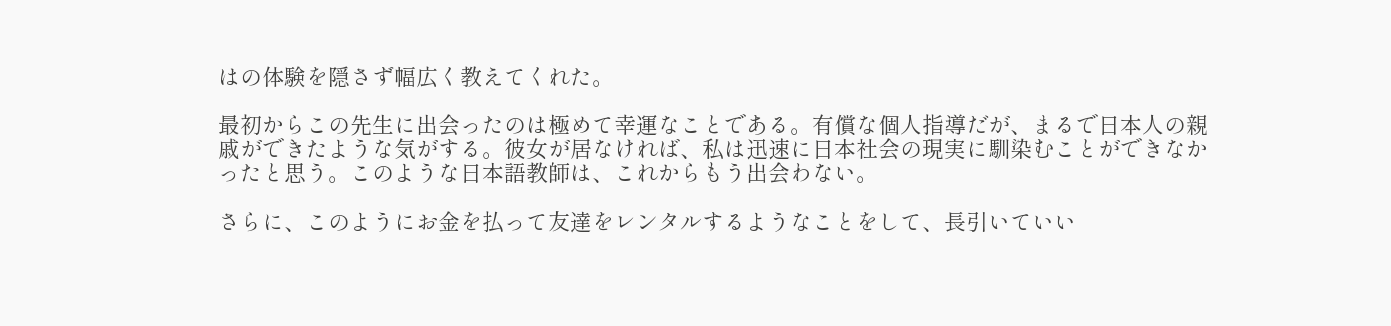はの体験を隠さず幅広く教えてくれた。

最初からこの先生に出会ったのは極めて幸運なことである。有償な個人指導だが、まるで日本人の親戚ができたような気がする。彼女が居なければ、私は迅速に日本社会の現実に馴染むことができなかったと思う。このような日本語教師は、これからもう出会わない。

さらに、このようにお金を払って友達をレンタルするようなことをして、長引いていい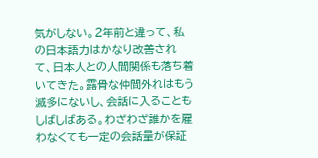気がしない。2年前と違って、私の日本語力はかなり改善されて、日本人との人間関係も落ち着いてきた。露骨な仲間外れはもう滅多にないし、会話に入ることもしばしばある。わざわざ誰かを雇わなくても一定の会話量が保証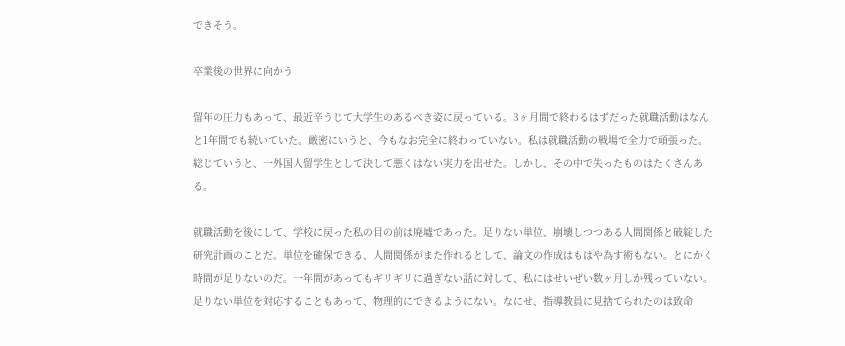できそう。

卒業後の世界に向かう

留年の圧力もあって、最近辛うじて大学生のあるべき姿に戻っている。3ヶ月間で終わるはずだった就職活動はなんと1年間でも続いていた。厳密にいうと、今もなお完全に終わっていない。私は就職活動の戦場で全力で頑張った。総じていうと、一外国人留学生として決して悪くはない実力を出せた。しかし、その中で失ったものはたくさんある。

就職活動を後にして、学校に戻った私の目の前は廃墟であった。足りない単位、崩壊しつつある人間関係と破綻した研究計画のことだ。単位を確保できる、人間関係がまた作れるとして、論文の作成はもはや為す術もない。とにかく時間が足りないのだ。一年間があってもギリギリに過ぎない話に対して、私にはせいぜい数ヶ月しか残っていない。足りない単位を対応することもあって、物理的にできるようにない。なにせ、指導教員に見捨てられたのは致命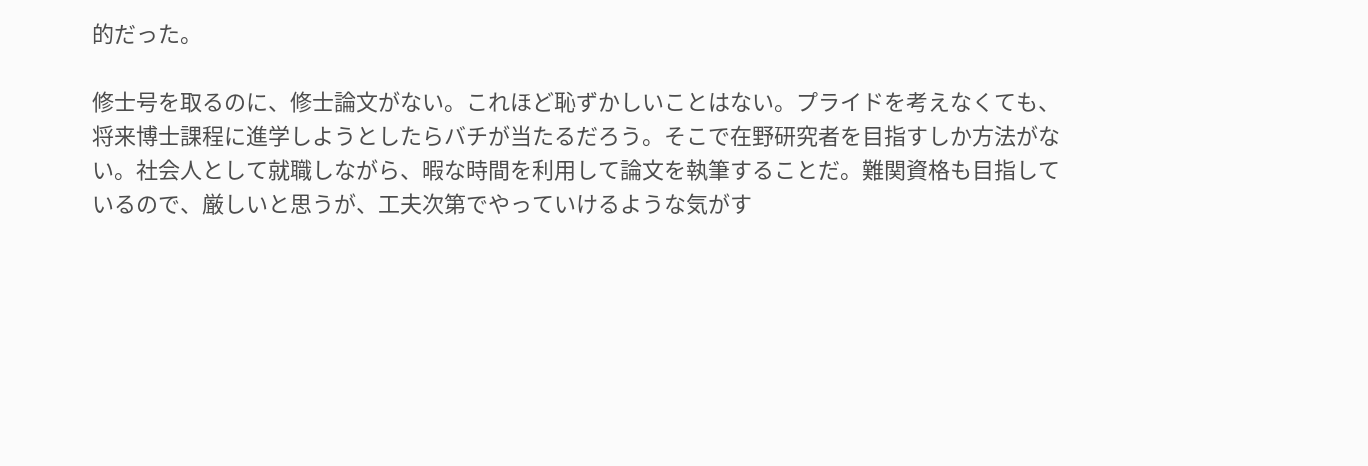的だった。

修士号を取るのに、修士論文がない。これほど恥ずかしいことはない。プライドを考えなくても、将来博士課程に進学しようとしたらバチが当たるだろう。そこで在野研究者を目指すしか方法がない。社会人として就職しながら、暇な時間を利用して論文を執筆することだ。難関資格も目指しているので、厳しいと思うが、工夫次第でやっていけるような気がす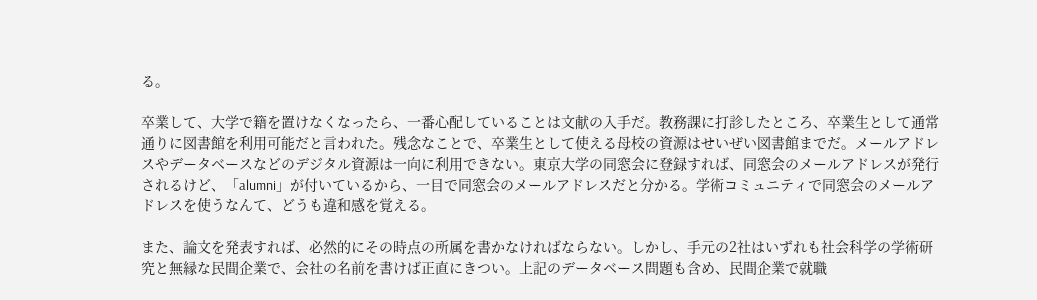る。

卒業して、大学で籍を置けなくなったら、一番心配していることは文献の入手だ。教務課に打診したところ、卒業生として通常通りに図書館を利用可能だと言われた。残念なことで、卒業生として使える母校の資源はせいぜい図書館までだ。メールアドレスやデータベースなどのデジタル資源は一向に利用できない。東京大学の同窓会に登録すれば、同窓会のメールアドレスが発行されるけど、「alumni」が付いているから、一目で同窓会のメールアドレスだと分かる。学術コミュニティで同窓会のメールアドレスを使うなんて、どうも違和感を覚える。

また、論文を発表すれば、必然的にその時点の所属を書かなければならない。しかし、手元の2社はいずれも社会科学の学術研究と無縁な民間企業で、会社の名前を書けば正直にきつい。上記のデータベース問題も含め、民間企業で就職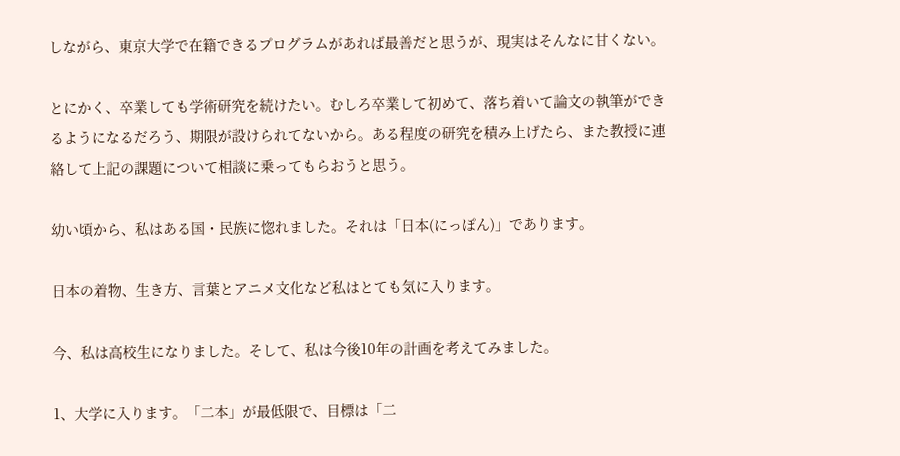しながら、東京大学で在籍できるプログラムがあれば最善だと思うが、現実はそんなに甘くない。

とにかく、卒業しても学術研究を続けたい。むしろ卒業して初めて、落ち着いて論文の執筆ができるようになるだろう、期限が設けられてないから。ある程度の研究を積み上げたら、また教授に連絡して上記の課題について相談に乗ってもらおうと思う。

幼い頃から、私はある国・民族に惚れました。それは「日本(にっぽん)」であります。

日本の着物、生き方、言葉とアニメ文化など私はとても気に入ります。

今、私は高校生になりました。そして、私は今後10年の計画を考えてみました。

1、大学に入ります。「二本」が最低限で、目標は「二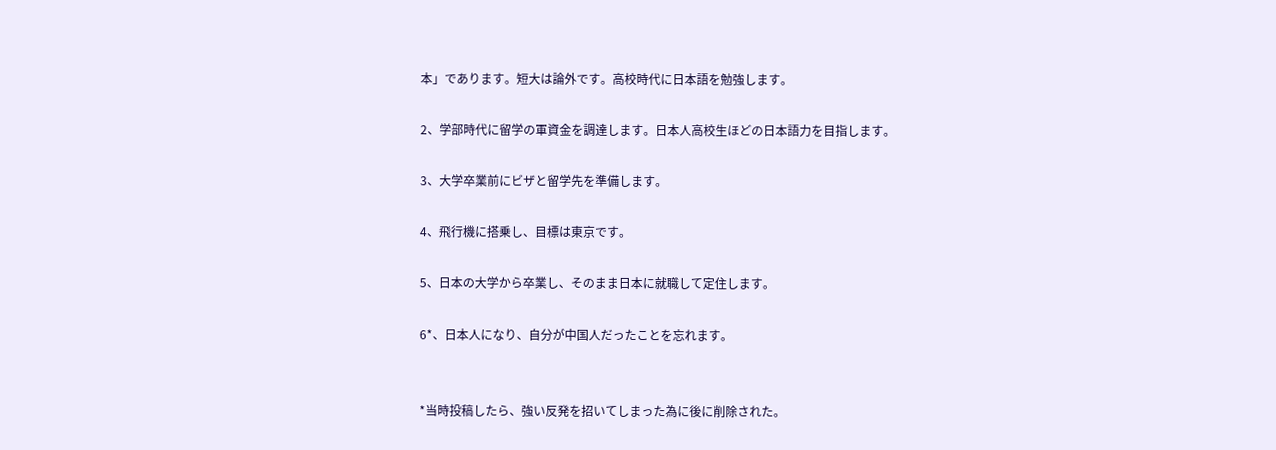本」であります。短大は論外です。高校時代に日本語を勉強します。

2、学部時代に留学の軍資金を調達します。日本人高校生ほどの日本語力を目指します。

3、大学卒業前にビザと留学先を準備します。

4、飛行機に搭乗し、目標は東京です。

5、日本の大学から卒業し、そのまま日本に就職して定住します。

6*、日本人になり、自分が中国人だったことを忘れます。


*当時投稿したら、強い反発を招いてしまった為に後に削除された。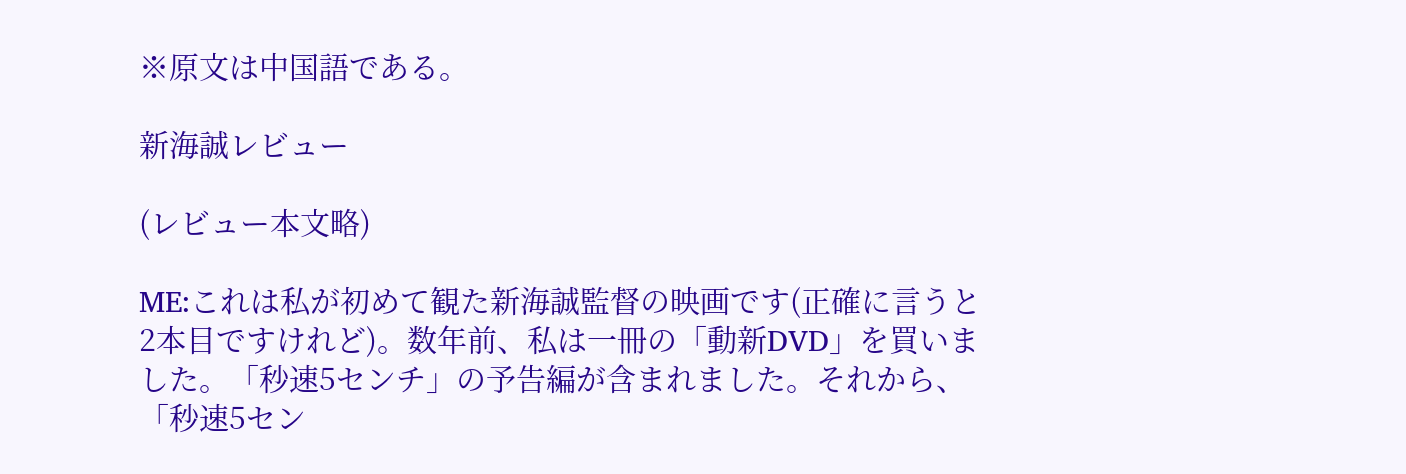※原文は中国語である。

新海誠レビュー

(レビュー本文略)

ME:これは私が初めて観た新海誠監督の映画です(正確に言うと2本目ですけれど)。数年前、私は一冊の「動新DVD」を買いました。「秒速5センチ」の予告編が含まれました。それから、「秒速5セン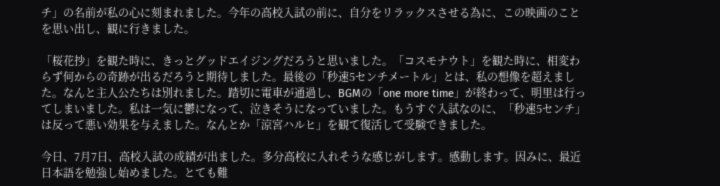チ」の名前が私の心に刻まれました。今年の高校入試の前に、自分をリラックスさせる為に、この映画のことを思い出し、観に行きました。

「桜花抄」を観た時に、きっとグッドエイジングだろうと思いました。「コスモナウト」を観た時に、相変わらず何からの奇跡が出るだろうと期待しました。最後の「秒速5センチメートル」とは、私の想像を超えました。なんと主人公たちは別れました。踏切に電車が通過し、BGMの「one more time」が終わって、明里は行ってしまいました。私は一気に鬱になって、泣きそうになっていました。もうすぐ入試なのに、「秒速5センチ」は反って悪い効果を与えました。なんとか「涼宮ハルヒ」を観て復活して受験できました。

今日、7月7日、高校入試の成績が出ました。多分高校に入れそうな感じがします。感動します。因みに、最近日本語を勉強し始めました。とても難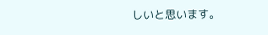しいと思います。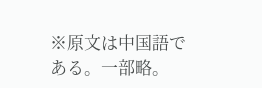※原文は中国語である。一部略。